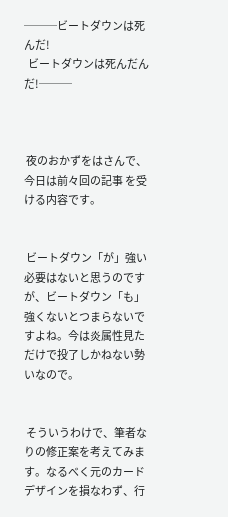───ビートダウンは死んだ!
  ビートダウンは死んだんだ!───



 夜のおかずをはさんで、今日は前々回の記事 を受ける内容です。


 ビートダウン「が」強い必要はないと思うのですが、ビートダウン「も」強くないとつまらないですよね。今は炎属性見ただけで投了しかねない勢いなので。


 そういうわけで、筆者なりの修正案を考えてみます。なるべく元のカードデザインを損なわず、行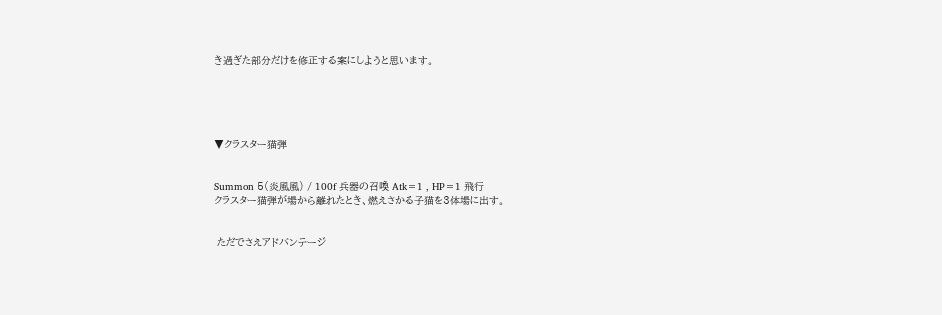き過ぎた部分だけを修正する案にしようと思います。





▼クラスター猫弾


Summon 5(炎風風) / 100f 兵器の召喚 Atk=1 , HP=1 飛行
クラスター猫弾が場から離れたとき、燃えさかる子猫を3体場に出す。


 ただでさえアドバンテージ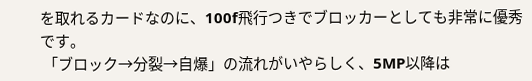を取れるカードなのに、100f飛行つきでブロッカーとしても非常に優秀です。
 「ブロック→分裂→自爆」の流れがいやらしく、5MP以降は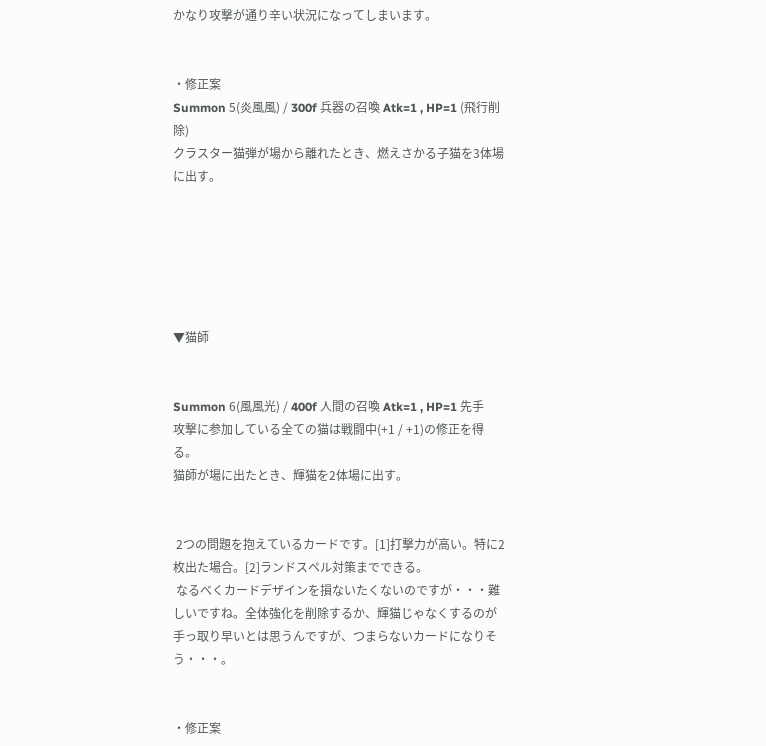かなり攻撃が通り辛い状況になってしまいます。


・修正案
Summon 5(炎風風) / 300f 兵器の召喚 Atk=1 , HP=1 (飛行削除)
クラスター猫弾が場から離れたとき、燃えさかる子猫を3体場に出す。






▼猫師


Summon 6(風風光) / 400f 人間の召喚 Atk=1 , HP=1 先手
攻撃に参加している全ての猫は戦闘中(+1 / +1)の修正を得る。
猫師が場に出たとき、輝猫を2体場に出す。


 2つの問題を抱えているカードです。[1]打撃力が高い。特に2枚出た場合。[2]ランドスペル対策までできる。
 なるべくカードデザインを損ないたくないのですが・・・難しいですね。全体強化を削除するか、輝猫じゃなくするのが手っ取り早いとは思うんですが、つまらないカードになりそう・・・。


・修正案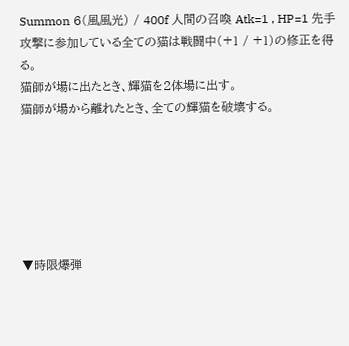Summon 6(風風光) / 400f 人間の召喚 Atk=1 , HP=1 先手
攻撃に参加している全ての猫は戦闘中(+1 / +1)の修正を得る。
猫師が場に出たとき、輝猫を2体場に出す。
猫師が場から離れたとき、全ての輝猫を破壊する。






▼時限爆弾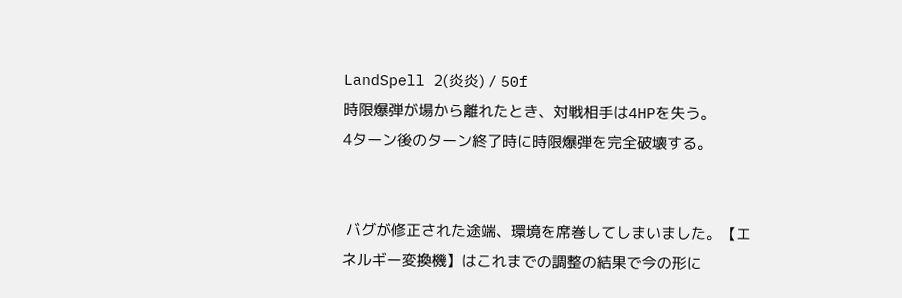LandSpell 2(炎炎) / 50f
時限爆弾が場から離れたとき、対戦相手は4HPを失う。
4ターン後のターン終了時に時限爆弾を完全破壊する。


 バグが修正された途端、環境を席巻してしまいました。【エネルギー変換機】はこれまでの調整の結果で今の形に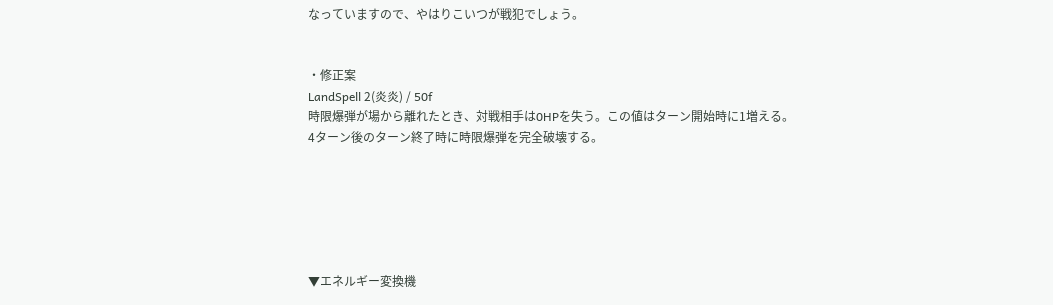なっていますので、やはりこいつが戦犯でしょう。


・修正案
LandSpell 2(炎炎) / 50f
時限爆弾が場から離れたとき、対戦相手は0HPを失う。この値はターン開始時に1増える。
4ターン後のターン終了時に時限爆弾を完全破壊する。






▼エネルギー変換機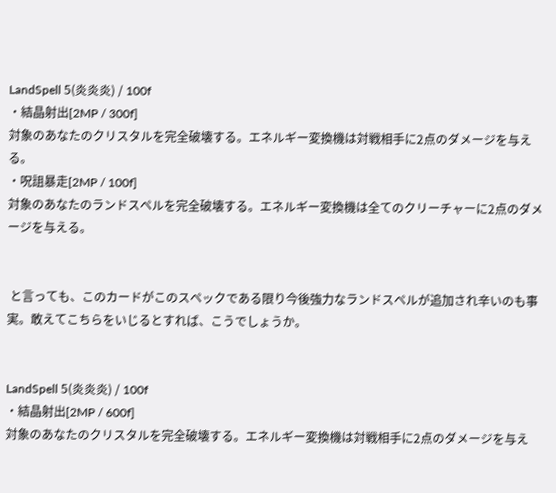LandSpell 5(炎炎炎) / 100f
・結晶射出[2MP / 300f]
対象のあなたのクリスタルを完全破壊する。エネルギー変換機は対戦相手に2点のダメージを与える。
・呪詛暴走[2MP / 100f]
対象のあなたのランドスペルを完全破壊する。エネルギー変換機は全てのクリーチャーに2点のダメージを与える。


 と言っても、このカードがこのスペックである限り今後強力なランドスペルが追加され辛いのも事実。敢えてこちらをいじるとすれば、こうでしょうか。


LandSpell 5(炎炎炎) / 100f
・結晶射出[2MP / 600f]
対象のあなたのクリスタルを完全破壊する。エネルギー変換機は対戦相手に2点のダメージを与え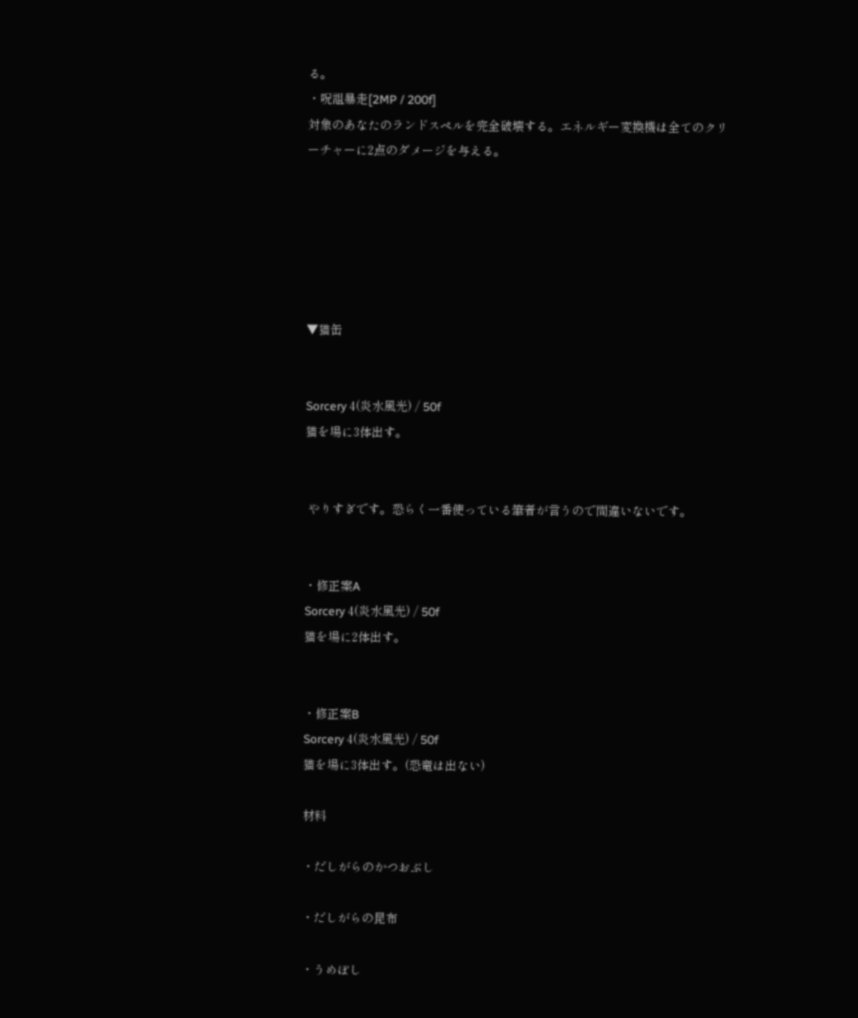る。
・呪詛暴走[2MP / 200f]
対象のあなたのランドスペルを完全破壊する。エネルギー変換機は全てのクリーチャーに2点のダメージを与える。






▼猫缶


Sorcery 4(炎水風光) / 50f
猫を場に3体出す。


 やりすぎです。恐らく一番使っている筆者が言うので間違いないです。


・修正案A
Sorcery 4(炎水風光) / 50f
猫を場に2体出す。


・修正案B
Sorcery 4(炎水風光) / 50f
猫を場に3体出す。(恐竜は出ない)

材料

・だしがらのかつおぶし

・だしがらの昆布

・うめぼし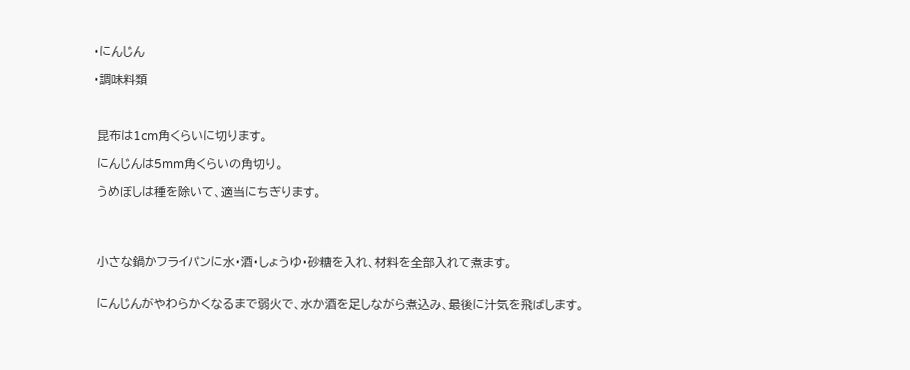・にんじん

・調味料類



 昆布は1cm角くらいに切ります。

 にんじんは5mm角くらいの角切り。

 うめぼしは種を除いて、適当にちぎります。




 小さな鍋かフライパンに水・酒・しょうゆ・砂糖を入れ、材料を全部入れて煮ます。


 にんじんがやわらかくなるまで弱火で、水か酒を足しながら煮込み、最後に汁気を飛ばします。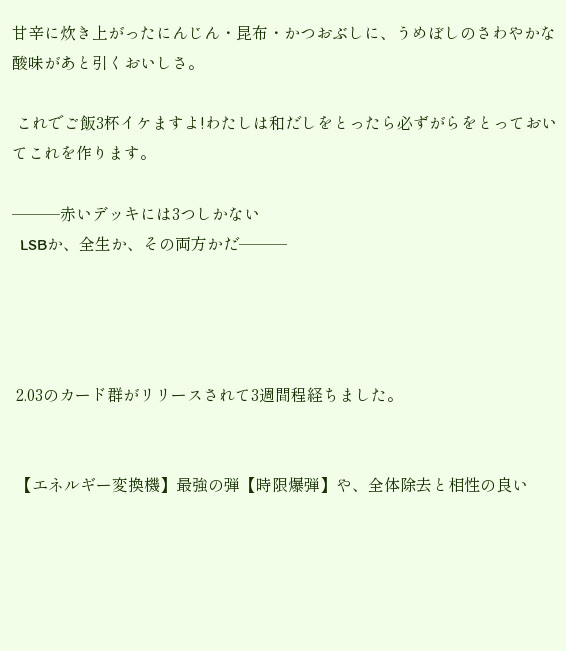甘辛に炊き上がったにんじん・昆布・かつおぶしに、うめぼしのさわやかな酸味があと引くおいしさ。

 これでご飯3杯イケますよ!わたしは和だしをとったら必ずがらをとっておいてこれを作ります。

───赤いデッキには3つしかない
  LSBか、全生か、その両方かだ───




 2.03のカード群がリリースされて3週間程経ちました。


 【エネルギー変換機】最強の弾【時限爆弾】や、全体除去と相性の良い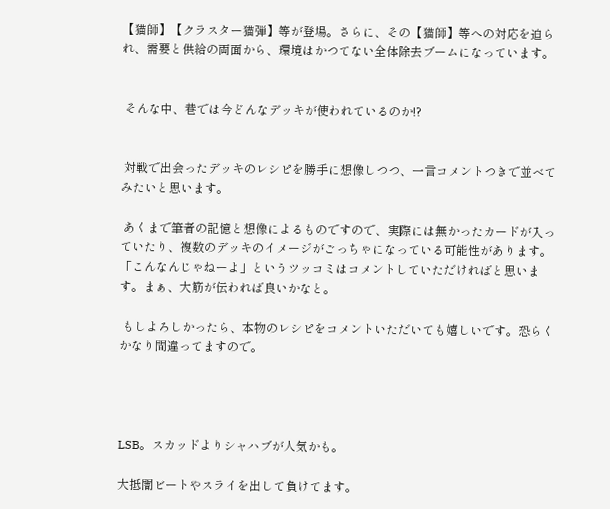【猫師】【クラスター猫弾】等が登場。さらに、その【猫師】等への対応を迫られ、需要と供給の両面から、環境はかつてない全体除去ブームになっています。


 そんな中、巷では今どんなデッキが使われているのか!?


 対戦で出会ったデッキのレシピを勝手に想像しつつ、一言コメントつきで並べてみたいと思います。

 あくまで筆者の記憶と想像によるものですので、実際には無かったカードが入っていたり、複数のデッキのイメージがごっちゃになっている可能性があります。「こんなんじゃねーよ」というツッコミはコメントしていただければと思います。まぁ、大筋が伝われば良いかなと。

 もしよろしかったら、本物のレシピをコメントいただいても嬉しいです。恐らくかなり間違ってますので。




LSB。スカッドよりシャハブが人気かも。

大抵闇ビートやスライを出して負けてます。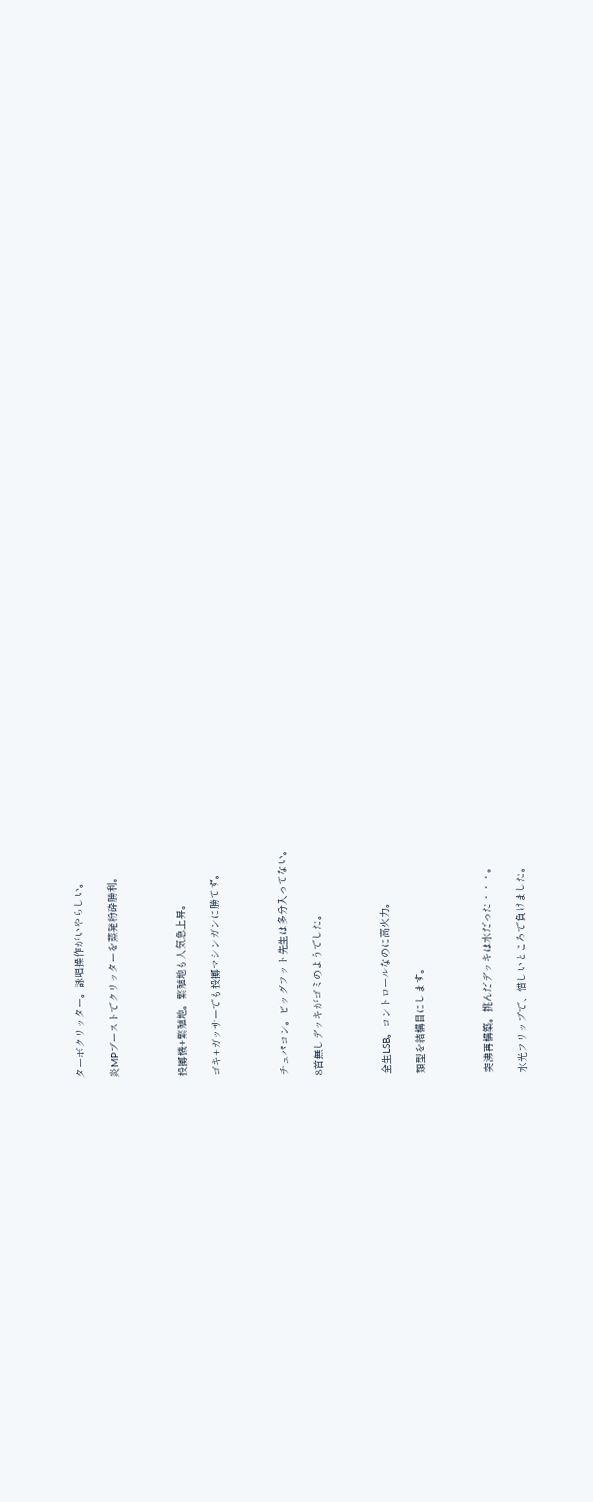ターボクリッター。詠唱操作がいやらしい。

炎MPブーストでクリッターを蒸発粉砕勝利。



投擲機+繁殖地。繁殖地も人気急上昇。

ゴキ+ガッサーでも投擲マシンガンに勝てず。



チュパコン。ビッグフット先生は多分入ってない。

8首無しデッキがゴミのようでした。



全生LSB。コントロールなのに高火力。

類型を結構目にします。



突沸再構築。挑んだデッキは水だった・・・。

水光フリップで、惜しいところで負けました。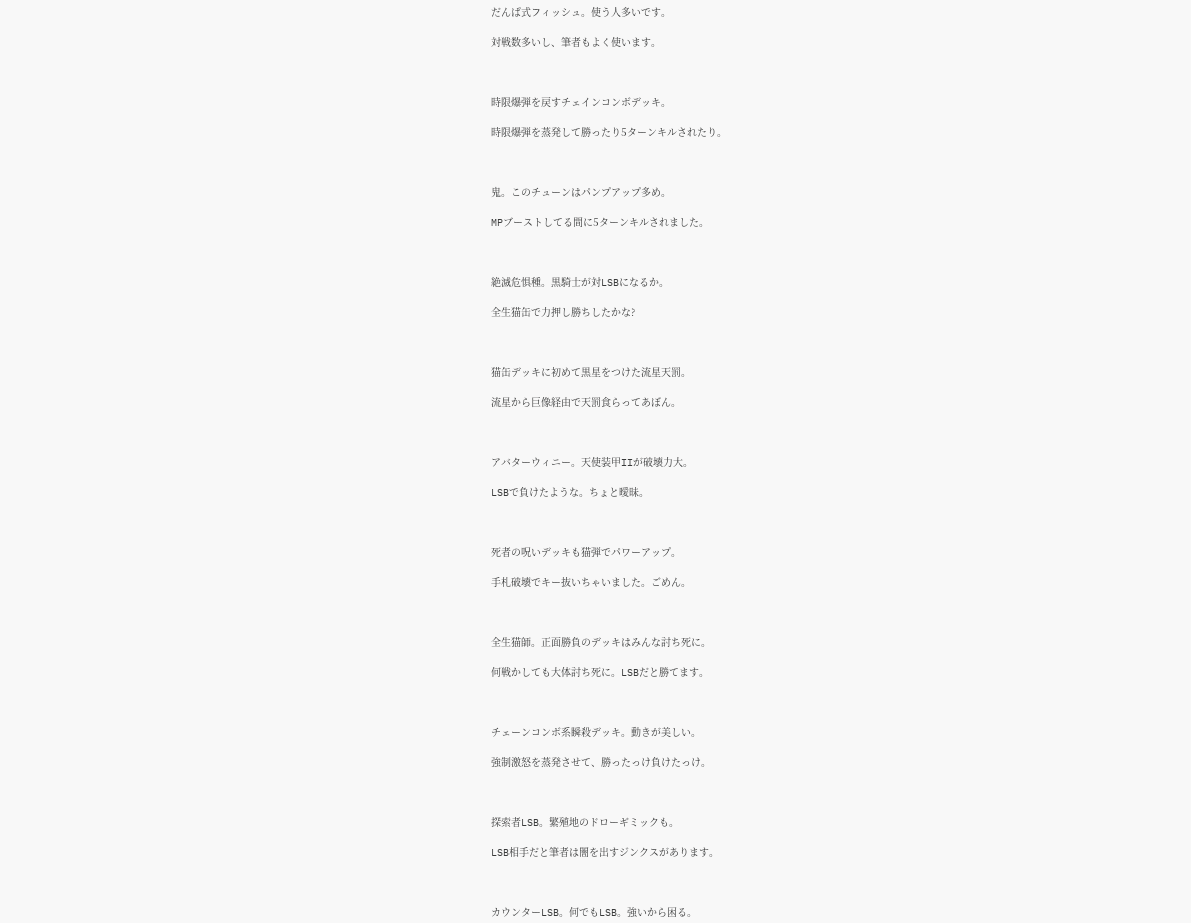だんぱ式フィッシュ。使う人多いです。

対戦数多いし、筆者もよく使います。



時限爆弾を戻すチェインコンボデッキ。

時限爆弾を蒸発して勝ったり5ターンキルされたり。



鬼。このチューンはパンプアップ多め。

MPブーストしてる間に5ターンキルされました。



絶滅危惧種。黒騎士が対LSBになるか。

全生猫缶で力押し勝ちしたかな?



猫缶デッキに初めて黒星をつけた流星天罰。

流星から巨像経由で天罰食らってあぼん。



アバターウィニー。天使装甲IIが破壊力大。

LSBで負けたような。ちょと曖昧。



死者の呪いデッキも猫弾でパワーアップ。

手札破壊でキー抜いちゃいました。ごめん。



全生猫師。正面勝負のデッキはみんな討ち死に。

何戦かしても大体討ち死に。LSBだと勝てます。



チェーンコンボ系瞬殺デッキ。動きが美しい。

強制激怒を蒸発させて、勝ったっけ負けたっけ。



探索者LSB。繁殖地のドローギミックも。

LSB相手だと筆者は闇を出すジンクスがあります。



カウンターLSB。何でもLSB。強いから困る。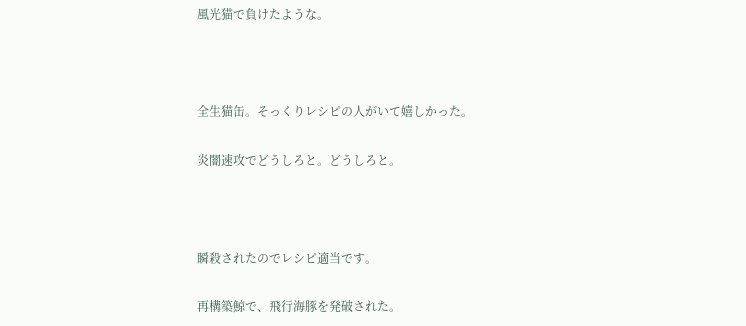風光猫で負けたような。



全生猫缶。そっくりレシピの人がいて嬉しかった。

炎闇速攻でどうしろと。どうしろと。



瞬殺されたのでレシピ適当です。

再構築鯨で、飛行海豚を発破された。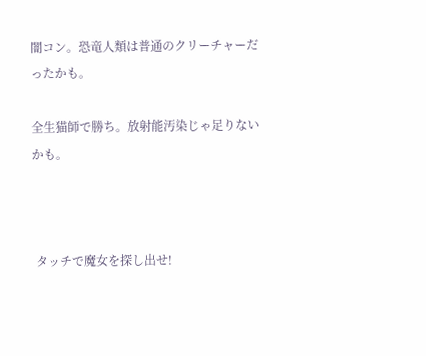闇コン。恐竜人類は普通のクリーチャーだったかも。

全生猫師で勝ち。放射能汚染じゃ足りないかも。



 タッチで魔女を探し出せ!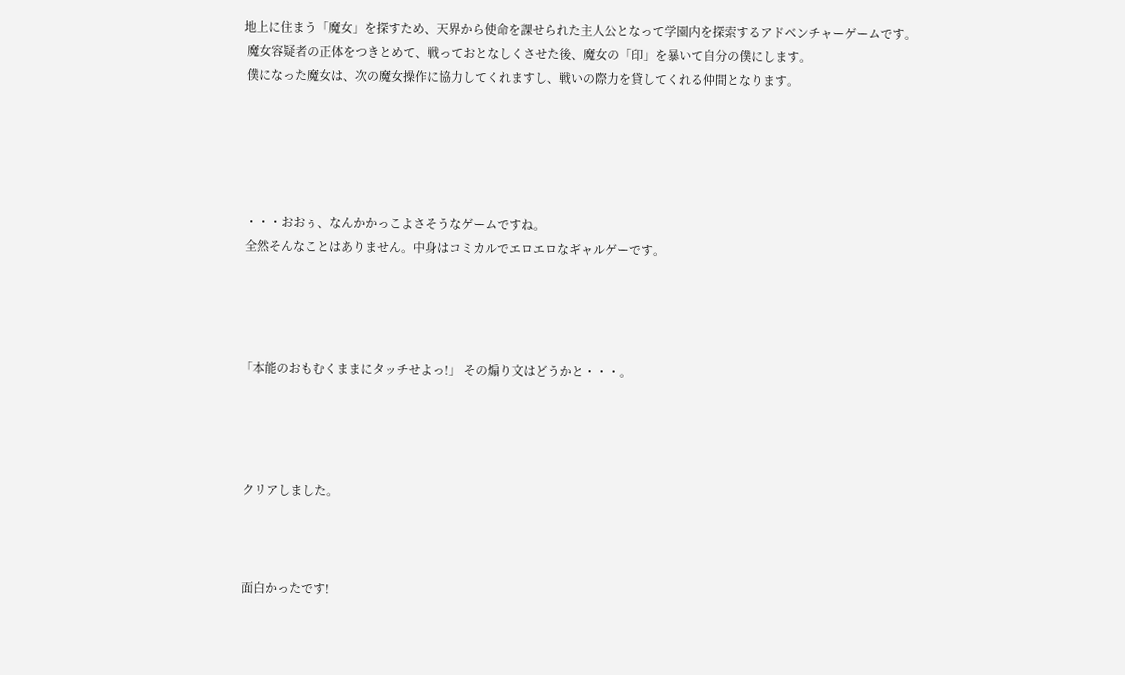地上に住まう「魔女」を探すため、天界から使命を課せられた主人公となって学園内を探索するアドベンチャーゲームです。
 魔女容疑者の正体をつきとめて、戦っておとなしくさせた後、魔女の「印」を暴いて自分の僕にします。
 僕になった魔女は、次の魔女操作に協力してくれますし、戦いの際力を貸してくれる仲間となります。





 ・・・おおぅ、なんかかっこよさそうなゲームですね。
 全然そんなことはありません。中身はコミカルでエロエロなギャルゲーです。




「本能のおもむくままにタッチせよっ!」 その煽り文はどうかと・・・。




 クリアしました。



 面白かったです!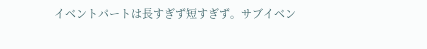イベントパートは長すぎず短すぎず。サブイベン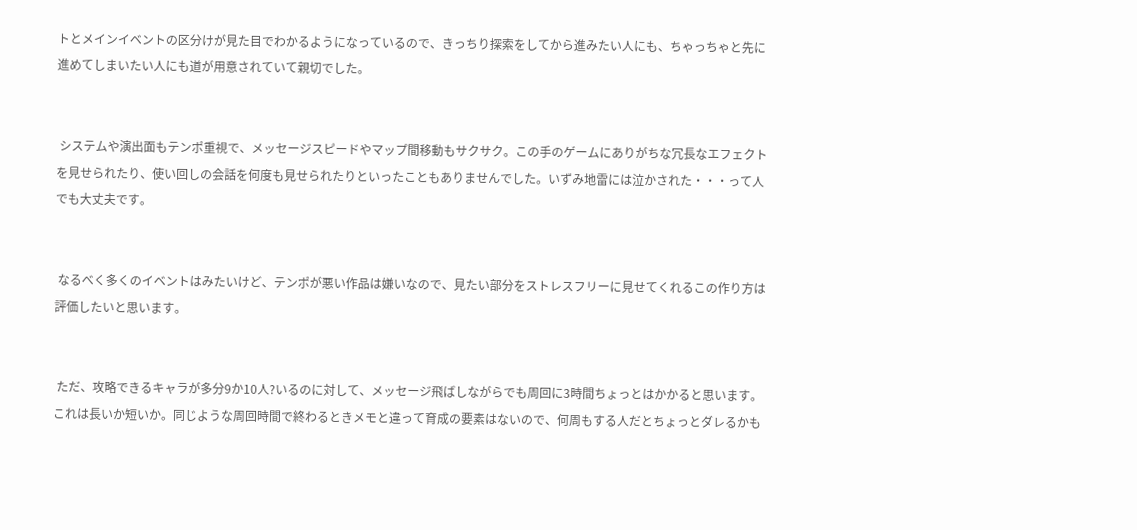トとメインイベントの区分けが見た目でわかるようになっているので、きっちり探索をしてから進みたい人にも、ちゃっちゃと先に進めてしまいたい人にも道が用意されていて親切でした。


 システムや演出面もテンポ重視で、メッセージスピードやマップ間移動もサクサク。この手のゲームにありがちな冗長なエフェクトを見せられたり、使い回しの会話を何度も見せられたりといったこともありませんでした。いずみ地雷には泣かされた・・・って人でも大丈夫です。


 なるべく多くのイベントはみたいけど、テンポが悪い作品は嫌いなので、見たい部分をストレスフリーに見せてくれるこの作り方は評価したいと思います。


 ただ、攻略できるキャラが多分9か10人?いるのに対して、メッセージ飛ばしながらでも周回に3時間ちょっとはかかると思います。これは長いか短いか。同じような周回時間で終わるときメモと違って育成の要素はないので、何周もする人だとちょっとダレるかも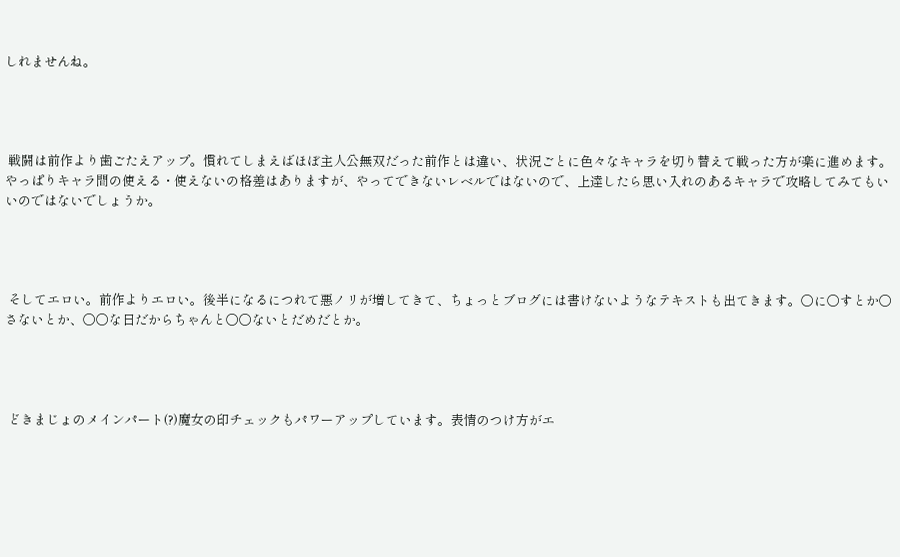しれませんね。




 戦闘は前作より歯ごたえアップ。慣れてしまえばほぼ主人公無双だった前作とは違い、状況ごとに色々なキャラを切り替えて戦った方が楽に進めます。やっぱりキャラ間の使える・使えないの格差はありますが、やってできないレベルではないので、上達したら思い入れのあるキャラで攻略してみてもいいのではないでしょうか。




 そしてエロい。前作よりエロい。後半になるにつれて悪ノリが増してきて、ちょっとブログには書けないようなテキストも出てきます。○に○すとか○さないとか、○○な日だからちゃんと○○ないとだめだとか。




 どきまじょのメインパート(?)魔女の印チェックもパワーアップしています。表情のつけ方がエ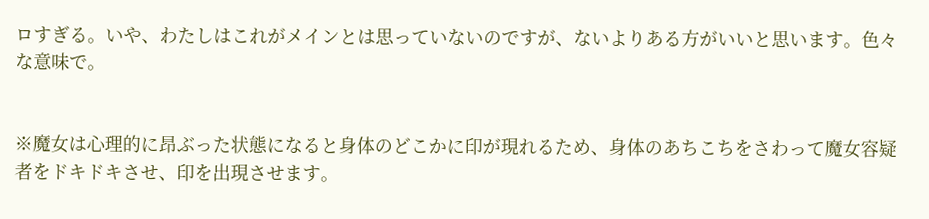ロすぎる。いや、わたしはこれがメインとは思っていないのですが、ないよりある方がいいと思います。色々な意味で。


※魔女は心理的に昂ぶった状態になると身体のどこかに印が現れるため、身体のあちこちをさわって魔女容疑者をドキドキさせ、印を出現させます。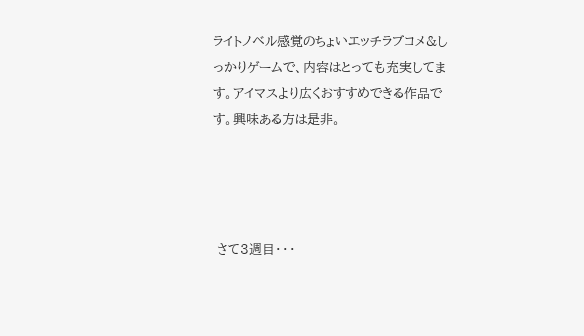ライトノベル感覚のちょいエッチラブコメ&しっかりゲームで、内容はとっても充実してます。アイマスより広くおすすめできる作品です。興味ある方は是非。




 さて3週目・・・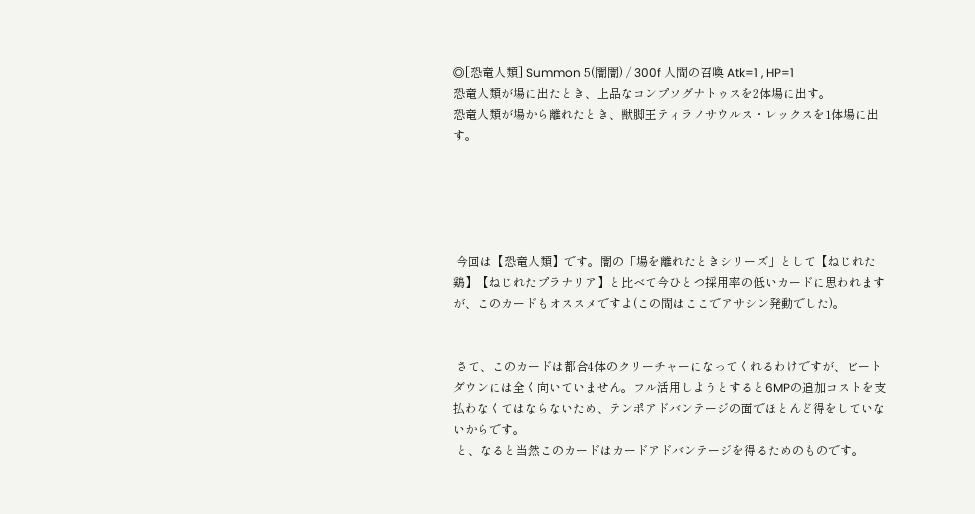◎[恐竜人類] Summon 5(闇闇) / 300f 人間の召喚 Atk=1 , HP=1
恐竜人類が場に出たとき、上品なコンプソグナトゥスを2体場に出す。
恐竜人類が場から離れたとき、獣脚王ティラノサウルス・レックスを1体場に出す。





 今回は【恐竜人類】です。闇の「場を離れたときシリーズ」として【ねじれた鶏】【ねじれたプラナリア】と比べて今ひとつ採用率の低いカードに思われますが、このカードもオススメですよ(この間はここでアサシン発動でした)。


 さて、このカードは都合4体のクリーチャーになってくれるわけですが、ビートダウンには全く向いていません。フル活用しようとすると6MPの追加コストを支払わなくてはならないため、テンポアドバンテージの面でほとんど得をしていないからです。
 と、なると当然このカードはカードアドバンテージを得るためのものです。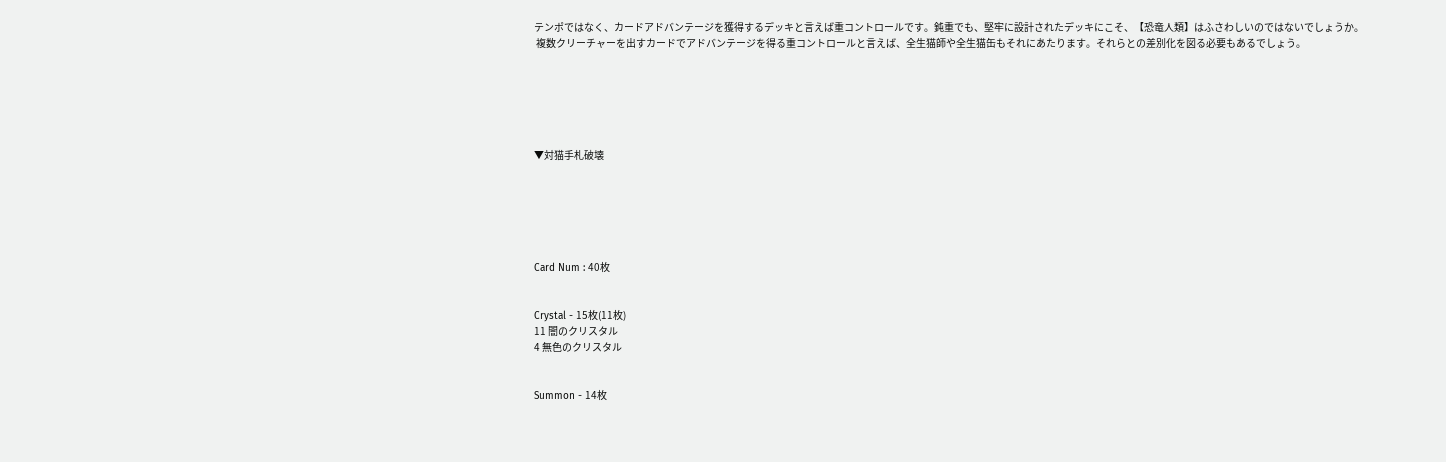テンポではなく、カードアドバンテージを獲得するデッキと言えば重コントロールです。鈍重でも、堅牢に設計されたデッキにこそ、【恐竜人類】はふさわしいのではないでしょうか。
 複数クリーチャーを出すカードでアドバンテージを得る重コントロールと言えば、全生猫師や全生猫缶もそれにあたります。それらとの差別化を図る必要もあるでしょう。






▼対猫手札破壊






Card Num : 40枚


Crystal - 15枚(11枚)
11 闇のクリスタル
4 無色のクリスタル


Summon - 14枚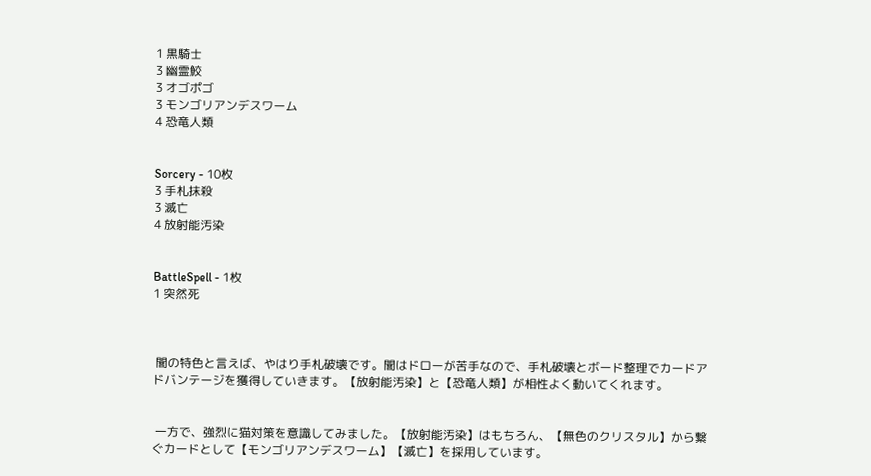1 黒騎士
3 幽霊鮫
3 オゴポゴ
3 モンゴリアンデスワーム
4 恐竜人類


Sorcery - 10枚
3 手札抹殺
3 滅亡
4 放射能汚染


BattleSpell - 1枚
1 突然死



 闇の特色と言えば、やはり手札破壊です。闇はドローが苦手なので、手札破壊とボード整理でカードアドバンテージを獲得していきます。【放射能汚染】と【恐竜人類】が相性よく動いてくれます。


 一方で、強烈に猫対策を意識してみました。【放射能汚染】はもちろん、【無色のクリスタル】から繋ぐカードとして【モンゴリアンデスワーム】【滅亡】を採用しています。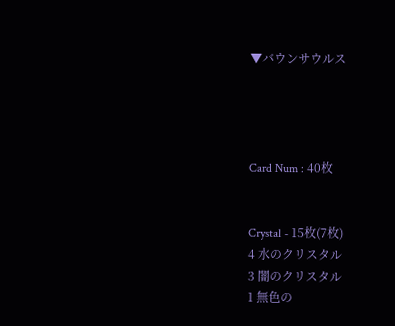▼バウンサウルス




Card Num : 40枚


Crystal - 15枚(7枚)
4 水のクリスタル
3 闇のクリスタル
1 無色の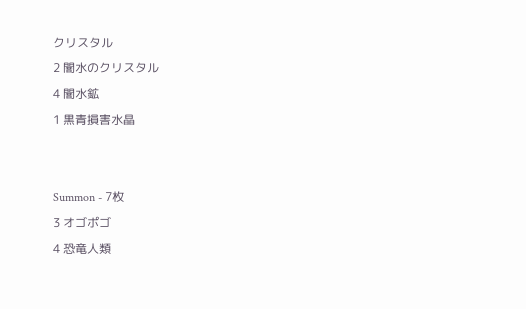クリスタル
2 闇水のクリスタル
4 闇水鉱
1 黒青損害水晶


Summon - 7枚
3 オゴポゴ
4 恐竜人類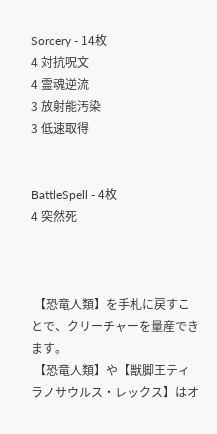Sorcery - 14枚
4 対抗呪文
4 霊魂逆流
3 放射能汚染
3 低速取得


BattleSpell - 4枚
4 突然死



 【恐竜人類】を手札に戻すことで、クリーチャーを量産できます。
 【恐竜人類】や【獣脚王ティラノサウルス・レックス】はオ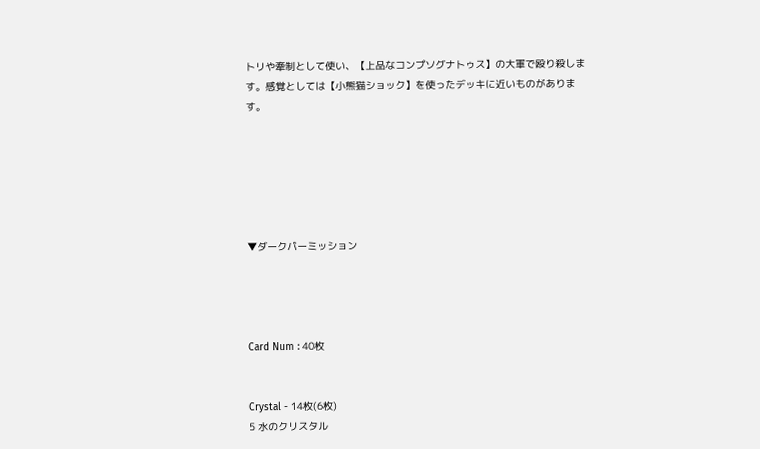トリや牽制として使い、【上品なコンプソグナトゥス】の大軍で殴り殺します。感覚としては【小熊猫ショック】を使ったデッキに近いものがあります。






▼ダークパーミッション




Card Num : 40枚


Crystal - 14枚(6枚)
5 水のクリスタル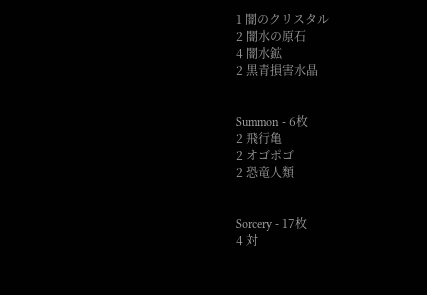1 闇のクリスタル
2 闇水の原石
4 闇水鉱
2 黒青損害水晶


Summon - 6枚
2 飛行亀
2 オゴポゴ
2 恐竜人類


Sorcery - 17枚
4 対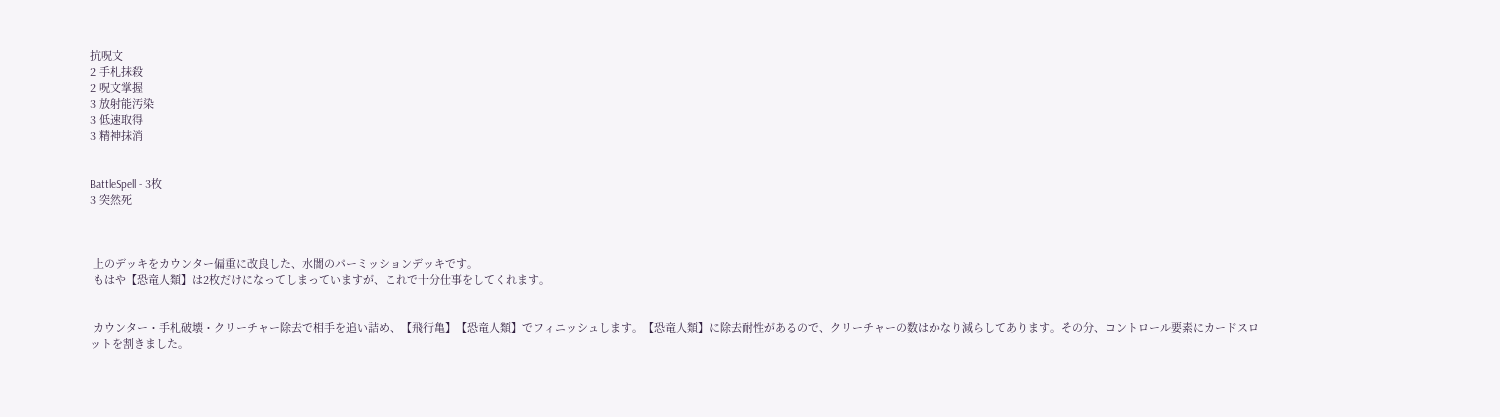抗呪文
2 手札抹殺
2 呪文掌握
3 放射能汚染
3 低速取得
3 精神抹消


BattleSpell - 3枚
3 突然死



 上のデッキをカウンター偏重に改良した、水闇のパーミッションデッキです。
 もはや【恐竜人類】は2枚だけになってしまっていますが、これで十分仕事をしてくれます。


 カウンター・手札破壊・クリーチャー除去で相手を追い詰め、【飛行亀】【恐竜人類】でフィニッシュします。【恐竜人類】に除去耐性があるので、クリーチャーの数はかなり減らしてあります。その分、コントロール要素にカードスロットを割きました。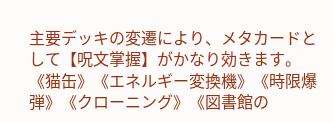主要デッキの変遷により、メタカードとして【呪文掌握】がかなり効きます。《猫缶》《エネルギー変換機》《時限爆弾》《クローニング》《図書館の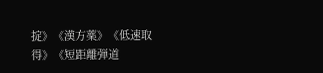掟》《漢方薬》《低速取得》《短距離弾道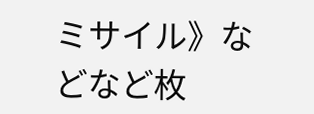ミサイル》などなど枚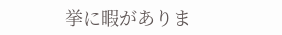挙に暇がありま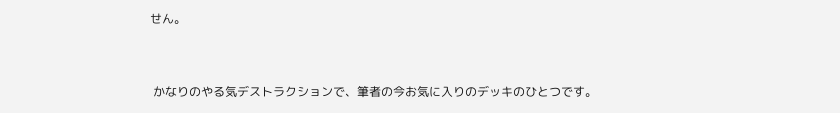せん。


 かなりのやる気デストラクションで、筆者の今お気に入りのデッキのひとつです。